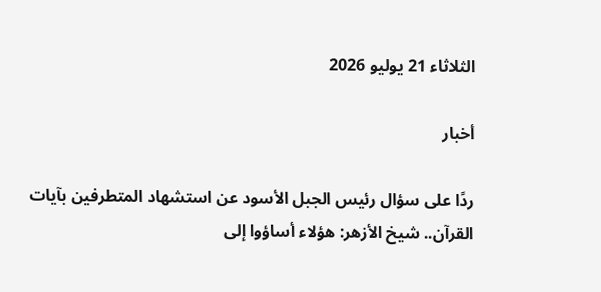الثلاثاء 21 يوليو 2026

أخبار

ردًا على سؤال رئيس الجبل الأسود عن استشهاد المتطرفين بآيات القرآن.. شيخ الأزهر: هؤلاء أساؤوا إلى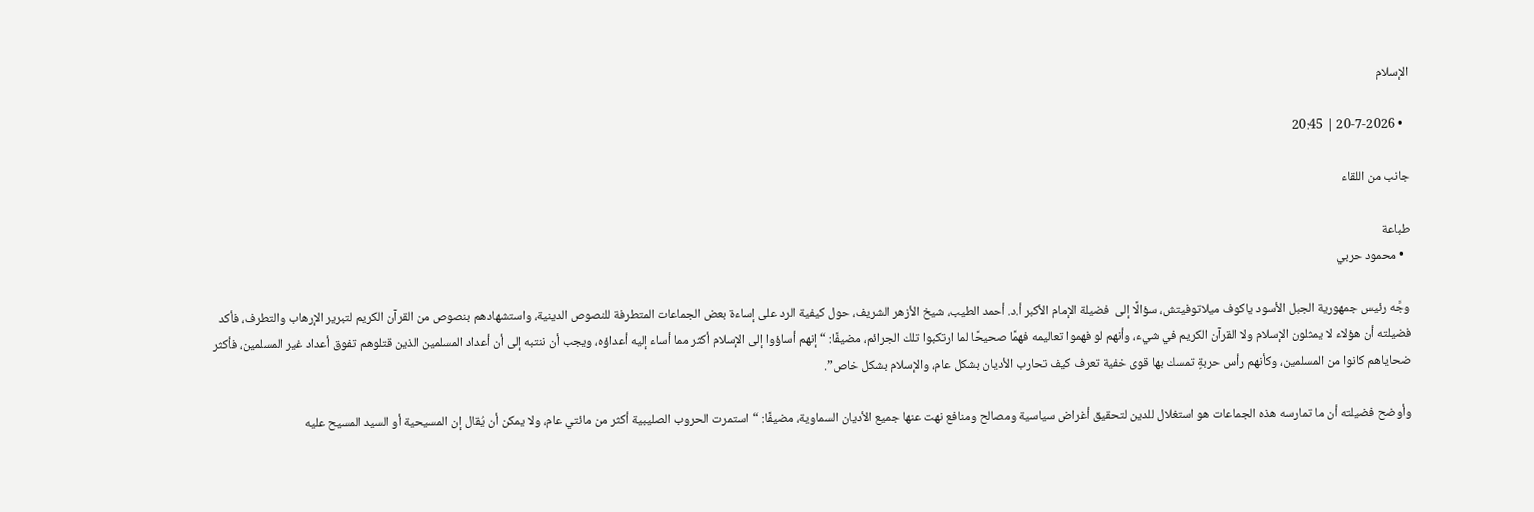الإسلام

  • 20-7-2026 | 20:45

جانب من اللقاء

طباعة
  • محمود حربي

وجَّه رئيس جمهورية الجبل الأسود ياكوف ميلاتوفيتش، سؤالًا إلى  فضيلة الإمام الأكبر أ.د. أحمد الطيب، شيخ الأزهر الشريف، حول كيفية الرد على إساءة بعض الجماعات المتطرفة للنصوص الدينية، واستشهادهم بنصوص من القرآن الكريم لتبرير الإرهاب والتطرف، فأكد فضيلته أن هؤلاء لا يمثلون الإسلام ولا القرآن الكريم في شيء، وأنهم لو فهموا تعاليمه فهمًا صحيحًا لما ارتكبوا تلك الجرائم، مضيفًا: “إنهم أساؤوا إلى الإسلام أكثر مما أساء إليه أعداؤه، ويجب أن ننتبه إلى أن أعداد المسلمين الذين قتلوهم تفوق أعداد غير المسلمين، فأكثر ضحاياهم كانوا من المسلمين، وكأنهم رأس حربةٍ تمسك بها قوى خفية تعرف كيف تحارب الأديان بشكل عام، والإسلام بشكل خاص”.

وأوضح فضيلته أن ما تمارسه هذه الجماعات هو استغلال للدين لتحقيق أغراض سياسية ومصالح ومنافع نهت عنها جميع الأديان السماوية، مضيفًا: “استمرت الحروب الصليبية أكثر من مائتي عام، ولا يمكن أن يُقال إن المسيحية أو السيد المسيح عليه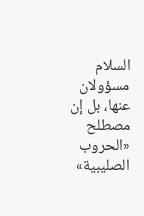السلام مسؤولان عنها، بل إن مصطلح «الحروب الصليبية»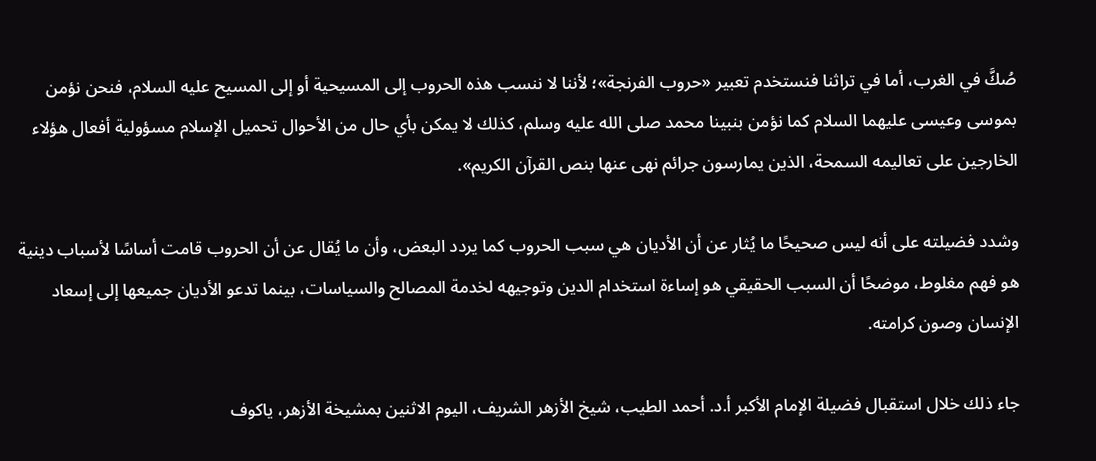صُكَّ في الغرب، أما في تراثنا فنستخدم تعبير «حروب الفرنجة»؛ لأننا لا ننسب هذه الحروب إلى المسيحية أو إلى المسيح عليه السلام، فنحن نؤمن بموسى وعيسى عليهما السلام كما نؤمن بنبينا محمد صلى الله عليه وسلم، كذلك لا يمكن بأي حال من الأحوال تحميل الإسلام مسؤولية أفعال هؤلاء الخارجين على تعاليمه السمحة، الذين يمارسون جرائم نهى عنها بنص القرآن الكريم».

وشدد فضيلته على أنه ليس صحيحًا ما يُثار عن أن الأديان هي سبب الحروب كما يردد البعض، وأن ما يُقال عن أن الحروب قامت أساسًا لأسباب دينية هو فهم مغلوط، موضحًا أن السبب الحقيقي هو إساءة استخدام الدين وتوجيهه لخدمة المصالح والسياسات، بينما تدعو الأديان جميعها إلى إسعاد الإنسان وصون كرامته.

جاء ذلك خلال استقبال فضيلة الإمام الأكبر أ.د. أحمد الطيب، شيخ الأزهر الشريف، اليوم الاثنين بمشيخة الأزهر، ياكوف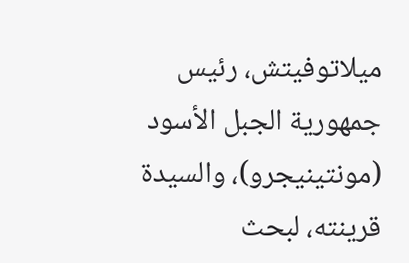ميلاتوفيتش، رئيس جمهورية الجبل الأسود (مونتينيجرو)، والسيدة قرينته، لبحث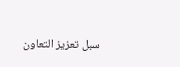سبل تعزيز التعاون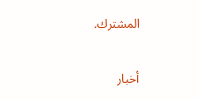المشترك.

أخبار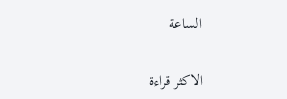الساعة

الاكثر قراءة